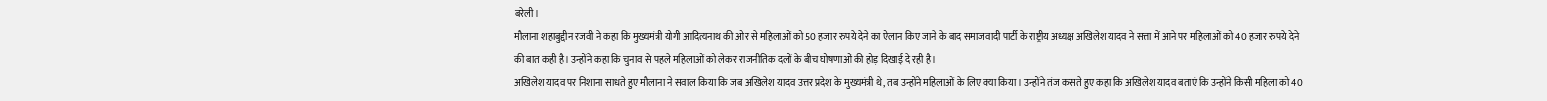बरेली।
मौलाना शहाबुद्दीन रजवी ने कहा कि मुख्यमंत्री योगी आदित्यनाथ की ओर से महिलाओं को 50 हजार रुपये देने का ऐलान किए जाने के बाद समाजवादी पार्टी के राष्ट्रीय अध्यक्ष अखिलेश यादव ने सत्ता में आने पर महिलाओं को 40 हजार रुपये देने की बात कही है। उन्होंने कहा कि चुनाव से पहले महिलाओं को लेकर राजनीतिक दलों के बीच घोषणाओं की होड़ दिखाई दे रही है।
अखिलेश यादव पर निशाना साधते हुए मौलाना ने सवाल किया कि जब अखिलेश यादव उत्तर प्रदेश के मुख्यमंत्री थे, तब उन्होंने महिलाओं के लिए क्या किया। उन्होंने तंज कसते हुए कहा कि अखिलेश यादव बताएं कि उन्होंने किसी महिला को 40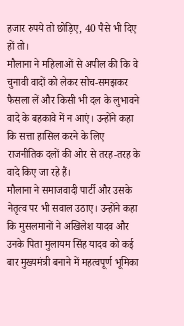हजार रुपये तो छोड़िए, 40 पैसे भी दिए हों तो।
मौलाना ने महिलाओं से अपील की कि वे चुनावी वादों को लेकर सोच-समझकर फैसला लें और किसी भी दल के लुभावने वादे के बहकावे में न आएं। उन्होंने कहा कि सत्ता हासिल करने के लिए राजनीतिक दलों की ओर से तरह-तरह के वादे किए जा रहे हैं।
मौलाना ने समाजवादी पार्टी और उसके नेतृत्व पर भी सवाल उठाए। उन्होंने कहा कि मुसलमानों ने अखिलेश यादव और उनके पिता मुलायम सिंह यादव को कई बार मुख्यमंत्री बनाने में महत्वपूर्ण भूमिका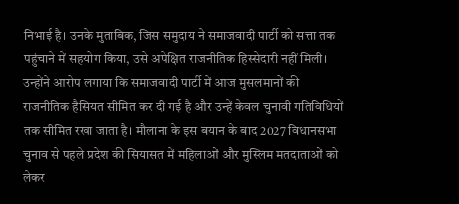निभाई है। उनके मुताबिक, जिस समुदाय ने समाजवादी पार्टी को सत्ता तक पहुंचाने में सहयोग किया, उसे अपेक्षित राजनीतिक हिस्सेदारी नहीं मिली।
उन्होंने आरोप लगाया कि समाजवादी पार्टी में आज मुसलमानों की राजनीतिक हैसियत सीमित कर दी गई है और उन्हें केवल चुनावी गतिविधियों तक सीमित रखा जाता है। मौलाना के इस बयान के बाद 2027 विधानसभा चुनाव से पहले प्रदेश की सियासत में महिलाओं और मुस्लिम मतदाताओं को लेकर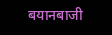बयानबाजी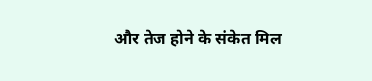और तेज होने के संकेत मिल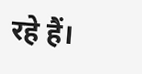रहे हैं।